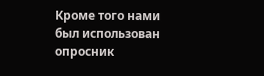Кроме того нами был использован опросник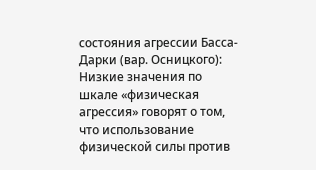состояния агрессии Басса-Дарки (вар. Осницкого):
Низкие значения по шкале «физическая агрессия» говорят о том, что использование физической силы против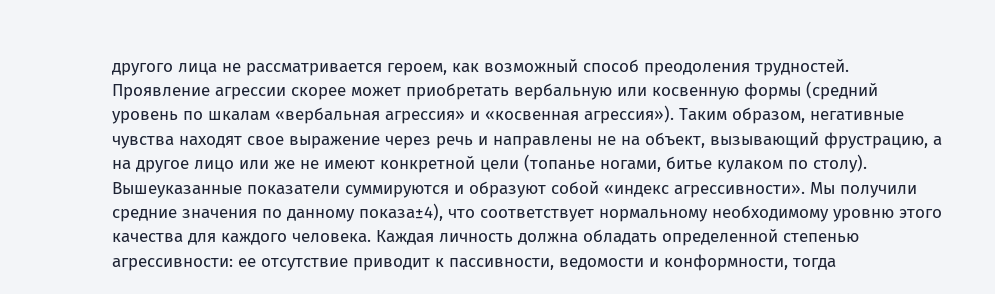другого лица не рассматривается героем, как возможный способ преодоления трудностей. Проявление агрессии скорее может приобретать вербальную или косвенную формы (средний уровень по шкалам «вербальная агрессия» и «косвенная агрессия»). Таким образом, негативные чувства находят свое выражение через речь и направлены не на объект, вызывающий фрустрацию, а на другое лицо или же не имеют конкретной цели (топанье ногами, битье кулаком по столу). Вышеуказанные показатели суммируются и образуют собой «индекс агрессивности». Мы получили средние значения по данному показа±4), что соответствует нормальному необходимому уровню этого качества для каждого человека. Каждая личность должна обладать определенной степенью агрессивности: ее отсутствие приводит к пассивности, ведомости и конформности, тогда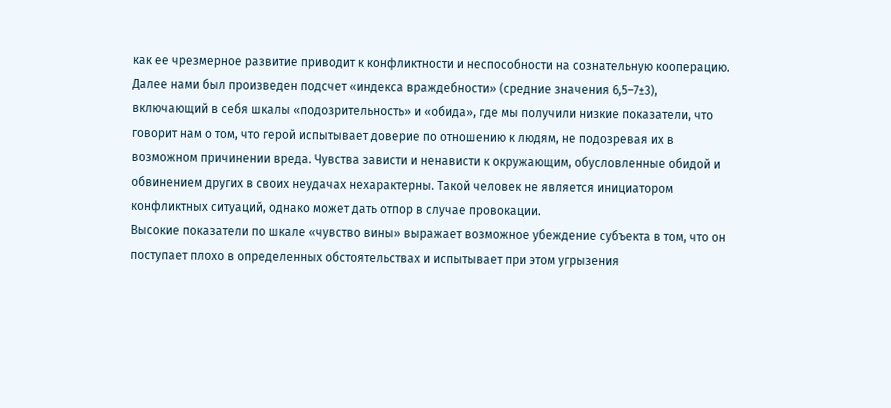как ее чрезмерное развитие приводит к конфликтности и неспособности на сознательную кооперацию.
Далее нами был произведен подсчет «индекса враждебности» (средние значения 6,5–7±3), включающий в себя шкалы «подозрительность» и «обида», где мы получили низкие показатели, что говорит нам о том, что герой испытывает доверие по отношению к людям, не подозревая их в возможном причинении вреда. Чувства зависти и ненависти к окружающим, обусловленные обидой и обвинением других в своих неудачах нехарактерны. Такой человек не является инициатором конфликтных ситуаций, однако может дать отпор в случае провокации.
Высокие показатели по шкале «чувство вины» выражает возможное убеждение субъекта в том, что он поступает плохо в определенных обстоятельствах и испытывает при этом угрызения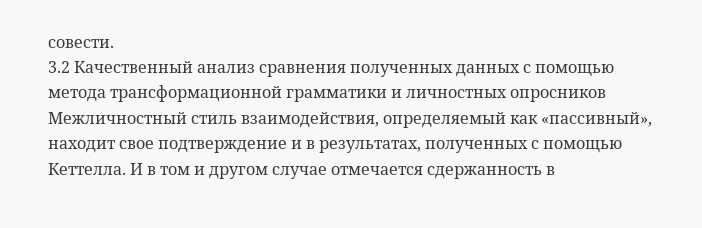совести.
3.2 Качественный анализ сравнения полученных данных с помощью метода трансформационной грамматики и личностных опросников
Межличностный стиль взаимодействия, определяемый как «пассивный», находит свое подтверждение и в результатах, полученных с помощью Кеттелла. И в том и другом случае отмечается сдержанность в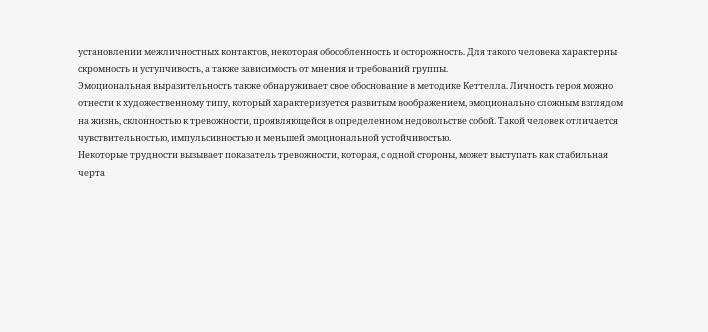установлении межличностных контактов, некоторая обособленность и осторожность. Для такого человека характерны скромность и уступчивость, а также зависимость от мнения и требований группы.
Эмоциональная выразительность также обнаруживает свое обоснование в методике Кеттелла. Личность героя можно отнести к художественному типу, который характеризуется развитым воображением, эмоционально сложным взглядом на жизнь, склонностью к тревожности, проявляющейся в определенном недовольстве собой. Такой человек отличается чувствительностью, импульсивностью и меньшей эмоциональной устойчивостью.
Некоторые трудности вызывает показатель тревожности, которая, с одной стороны, может выступать как стабильная черта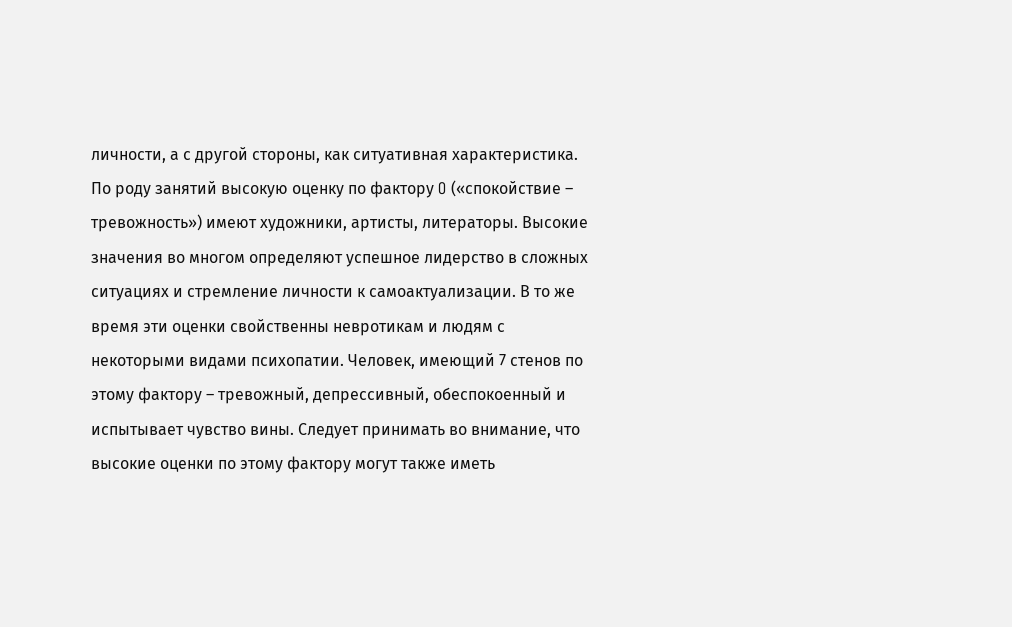личности, а с другой стороны, как ситуативная характеристика. По роду занятий высокую оценку по фактору O («спокойствие – тревожность») имеют художники, артисты, литераторы. Высокие значения во многом определяют успешное лидерство в сложных ситуациях и стремление личности к самоактуализации. В то же время эти оценки свойственны невротикам и людям с некоторыми видами психопатии. Человек, имеющий 7 стенов по этому фактору – тревожный, депрессивный, обеспокоенный и испытывает чувство вины. Следует принимать во внимание, что высокие оценки по этому фактору могут также иметь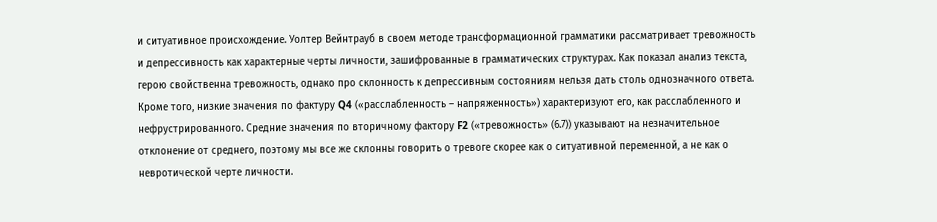и ситуативное происхождение. Уолтер Вейнтрауб в своем методе трансформационной грамматики рассматривает тревожность и депрессивность как характерные черты личности, зашифрованные в грамматических структурах. Как показал анализ текста, герою свойственна тревожность, однако про склонность к депрессивным состояниям нельзя дать столь однозначного ответа. Кроме того, низкие значения по фактуру Q4 («расслабленность – напряженность») характеризуют его, как расслабленного и нефрустрированного. Средние значения по вторичному фактору F2 («тревожность» (6.7)) указывают на незначительное отклонение от среднего, поэтому мы все же склонны говорить о тревоге скорее как о ситуативной переменной, а не как о невротической черте личности.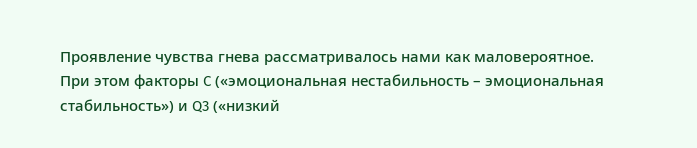Проявление чувства гнева рассматривалось нами как маловероятное. При этом факторы C («эмоциональная нестабильность – эмоциональная стабильность») и Q3 («низкий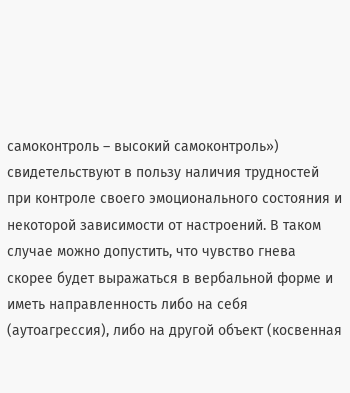самоконтроль – высокий самоконтроль») свидетельствуют в пользу наличия трудностей при контроле своего эмоционального состояния и некоторой зависимости от настроений. В таком случае можно допустить, что чувство гнева скорее будет выражаться в вербальной форме и иметь направленность либо на себя (аутоагрессия), либо на другой объект (косвенная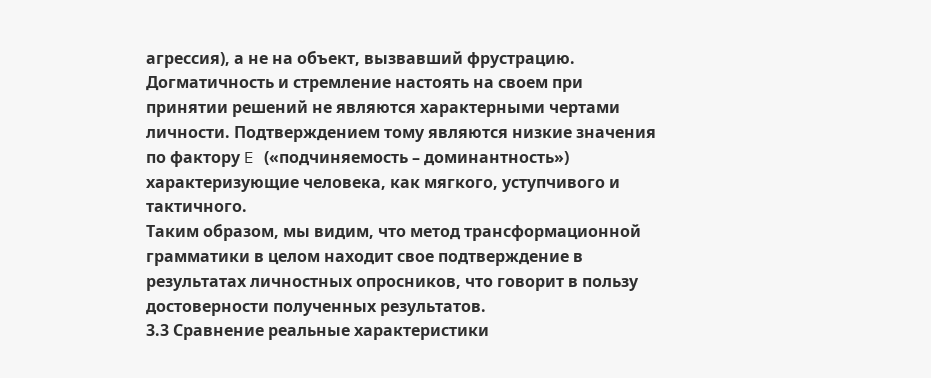агрессия), а не на объект, вызвавший фрустрацию.
Догматичность и стремление настоять на своем при принятии решений не являются характерными чертами личности. Подтверждением тому являются низкие значения по фактору E («подчиняемость – доминантность») характеризующие человека, как мягкого, уступчивого и тактичного.
Таким образом, мы видим, что метод трансформационной грамматики в целом находит свое подтверждение в результатах личностных опросников, что говорит в пользу достоверности полученных результатов.
3.3 Сравнение реальные характеристики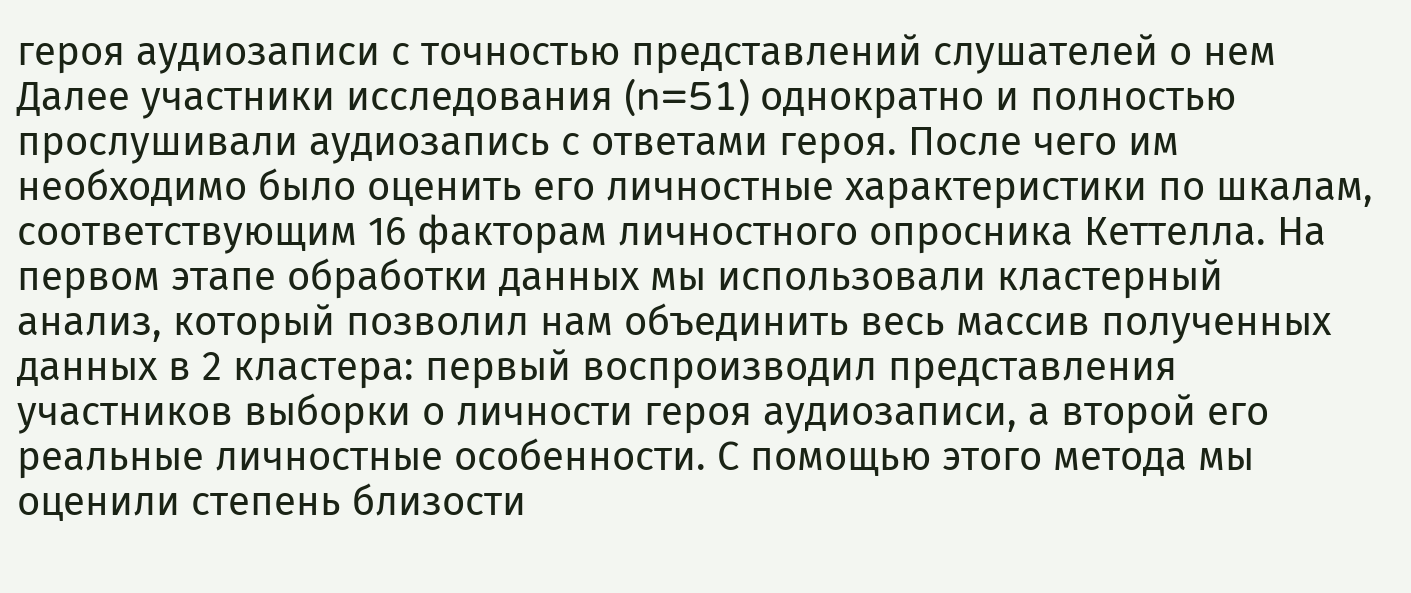героя аудиозаписи с точностью представлений слушателей о нем
Далее участники исследования (n=51) однократно и полностью прослушивали аудиозапись с ответами героя. После чего им необходимо было оценить его личностные характеристики по шкалам, соответствующим 16 факторам личностного опросника Кеттелла. На первом этапе обработки данных мы использовали кластерный анализ, который позволил нам объединить весь массив полученных данных в 2 кластера: первый воспроизводил представления участников выборки о личности героя аудиозаписи, а второй его реальные личностные особенности. С помощью этого метода мы оценили степень близости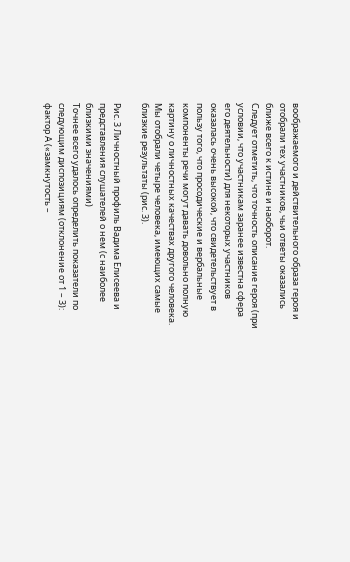воображаемого и действительного образа героя и отобрали тех участников, чьи ответы оказались ближе всего к истине и наоборот.
Следует отметить, что точность описание героя (при условии, что участникам заранее известна сфера его деятельности) для некоторых участников оказалась очень высокой, что свидетельствует в пользу того, что просодические и вербальные компоненты речи могут давать довольно полную картину о личностных качествах другого человека.
Мы отобрали четыре человека, имеющих самые близкие результаты (рис. 3).

Рис. 3 Личностный профиль Вадима Елисеева и представления слушателей о нем (с наиболее близкими значениями)
Точнее всего удалось определить показатели по следующим диспозициям (отклонение от 1 – 3): фактор A («замкнутость –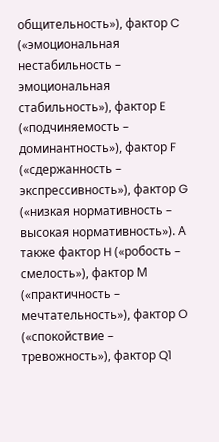общительность»), фактор C («эмоциональная нестабильность – эмоциональная стабильность»), фактор E («подчиняемость – доминантность»), фактор F («сдержанность – экспрессивность»), фактор G («низкая нормативность – высокая нормативность»). А также фактор H («робость – смелость»), фактор М («практичность – мечтательность»), фактор O («спокойствие – тревожность»), фактор Q1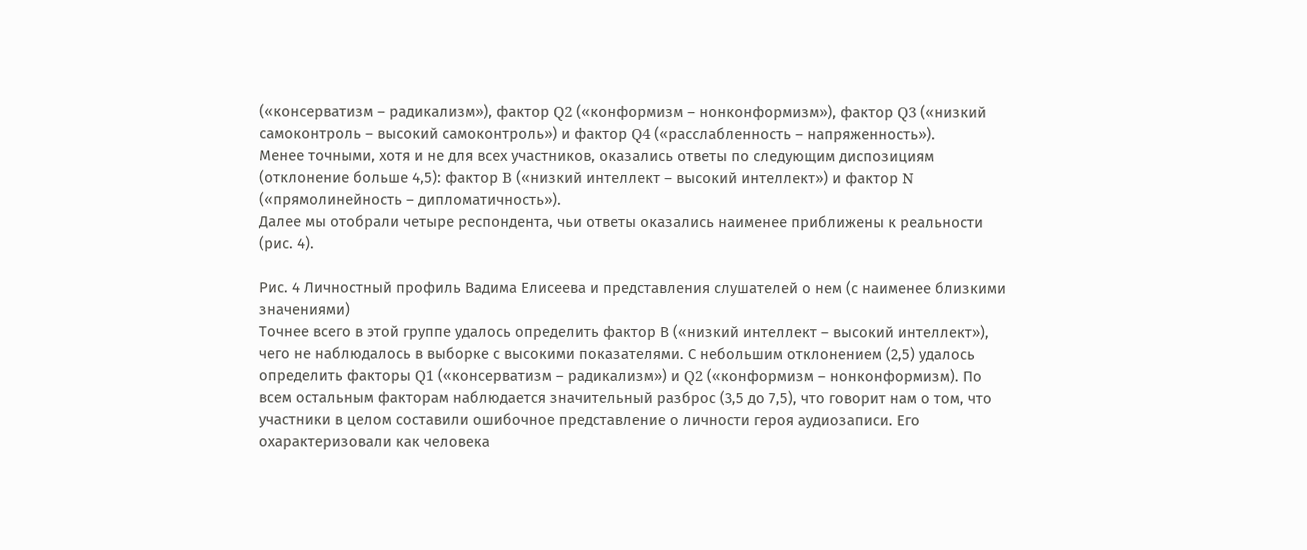(«консерватизм – радикализм»), фактор Q2 («конформизм – нонконформизм»), фактор Q3 («низкий самоконтроль – высокий самоконтроль») и фактор Q4 («расслабленность – напряженность»).
Менее точными, хотя и не для всех участников, оказались ответы по следующим диспозициям (отклонение больше 4,5): фактор B («низкий интеллект – высокий интеллект») и фактор N («прямолинейность – дипломатичность»).
Далее мы отобрали четыре респондента, чьи ответы оказались наименее приближены к реальности (рис. 4).

Рис. 4 Личностный профиль Вадима Елисеева и представления слушателей о нем (с наименее близкими значениями)
Точнее всего в этой группе удалось определить фактор В («низкий интеллект – высокий интеллект»), чего не наблюдалось в выборке с высокими показателями. С небольшим отклонением (2,5) удалось определить факторы Q1 («консерватизм – радикализм») и Q2 («конформизм – нонконформизм). По всем остальным факторам наблюдается значительный разброс (3,5 до 7,5), что говорит нам о том, что участники в целом составили ошибочное представление о личности героя аудиозаписи. Его охарактеризовали как человека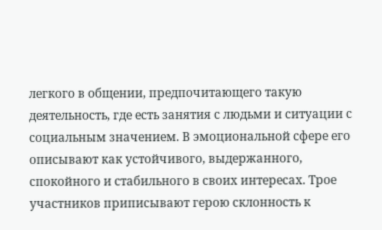легкого в общении, предпочитающего такую деятельность, где есть занятия с людьми и ситуации с социальным значением. В эмоциональной сфере его описывают как устойчивого, выдержанного, спокойного и стабильного в своих интересах. Трое участников приписывают герою склонность к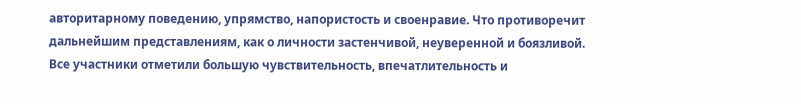авторитарному поведению, упрямство, напористость и своенравие. Что противоречит дальнейшим представлениям, как о личности застенчивой, неуверенной и боязливой. Все участники отметили большую чувствительность, впечатлительность и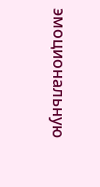эмоциональную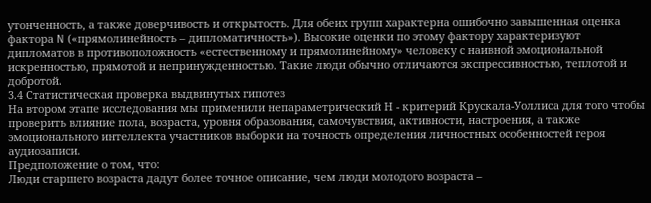утонченность, а также доверчивость и открытость. Для обеих групп характерна ошибочно завышенная оценка фактора N («прямолинейность – дипломатичность»). Высокие оценки по этому фактору характеризуют дипломатов в противоположность «естественному и прямолинейному» человеку с наивной эмоциональной искренностью, прямотой и непринужденностью. Такие люди обычно отличаются экспрессивностью, теплотой и добротой.
3.4 Статистическая проверка выдвинутых гипотез
На втором этапе исследования мы применили непараметрический Н - критерий Крускала-Уоллиса для того чтобы проверить влияние пола, возраста, уровня образования, самочувствия, активности, настроения, а также эмоционального интеллекта участников выборки на точность определения личностных особенностей героя аудиозаписи.
Предположение о том, что:
Люди старшего возраста дадут более точное описание, чем люди молодого возраста –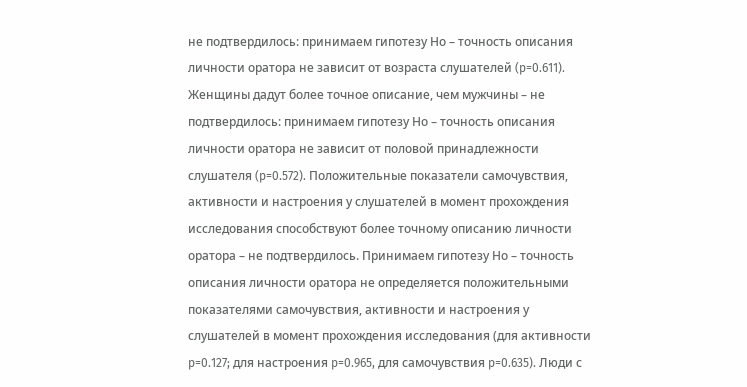не подтвердилось: принимаем гипотезу Но – точность описания личности оратора не зависит от возраста слушателей (p=0.611). Женщины дадут более точное описание, чем мужчины – не подтвердилось: принимаем гипотезу Но – точность описания личности оратора не зависит от половой принадлежности слушателя (p=0.572). Положительные показатели самочувствия, активности и настроения у слушателей в момент прохождения исследования способствуют более точному описанию личности оратора – не подтвердилось. Принимаем гипотезу Но – точность описания личности оратора не определяется положительными показателями самочувствия, активности и настроения у слушателей в момент прохождения исследования (для активности p=0.127; для настроения p=0.965, для самочувствия p=0.635). Люди с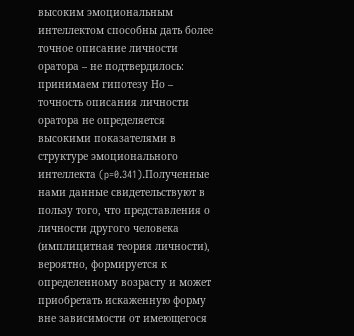высоким эмоциональным интеллектом способны дать более точное описание личности оратора – не подтвердилось: принимаем гипотезу Но – точность описания личности оратора не определяется высокими показателями в структуре эмоционального интеллекта (p=0.341).Полученные нами данные свидетельствуют в пользу того, что представления о личности другого человека (имплицитная теория личности), вероятно, формируется к определенному возрасту и может приобретать искаженную форму вне зависимости от имеющегося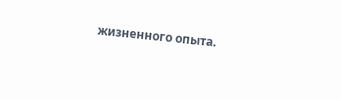жизненного опыта.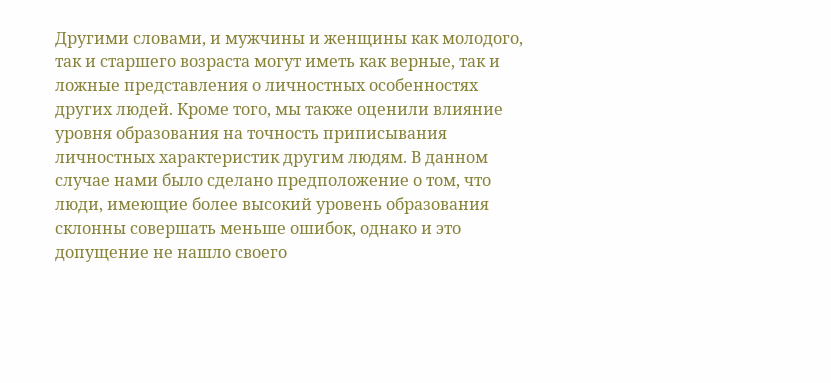Другими словами, и мужчины и женщины как молодого, так и старшего возраста могут иметь как верные, так и ложные представления о личностных особенностях других людей. Кроме того, мы также оценили влияние уровня образования на точность приписывания личностных характеристик другим людям. В данном случае нами было сделано предположение о том, что люди, имеющие более высокий уровень образования склонны совершать меньше ошибок, однако и это допущение не нашло своего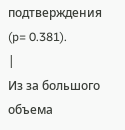подтверждения (p= 0.381).
|
Из за большого объема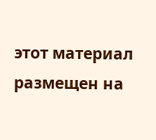этот материал размещен на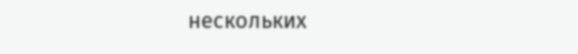нескольких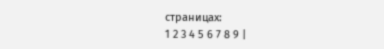страницах:
1 2 3 4 5 6 7 8 9 |